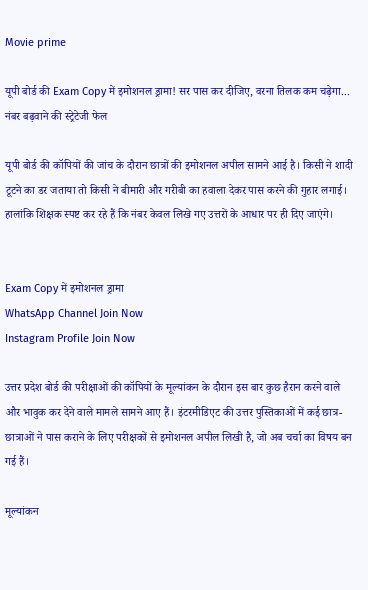Movie prime

यूपी बोर्ड की Exam Copy में इमोशनल ड्रामा! सर पास कर दीजिए, वरना तिलक कम चढ़ेगा... नंबर बढ़वाने की स्ट्रेटेजी फेल

यूपी बोर्ड की कॉपियों की जांच के दौरान छात्रों की इमोशनल अपील सामने आई है। किसी ने शादी टूटने का डर जताया तो किसी ने बीमारी और गरीबी का हवाला देकर पास करने की गुहार लगाई। हालांकि शिक्षक स्पष्ट कर रहे हैं कि नंबर केवल लिखे गए उत्तरों के आधार पर ही दिए जाएंगे।


Exam Copy में इमोशनल ड्रामा
WhatsApp Channel Join Now
Instagram Profile Join Now

उत्तर प्रदेश बोर्ड की परीक्षाओं की कॉपियों के मूल्यांकन के दौरान इस बार कुछ हैरान करने वाले और भावुक कर देने वाले मामले सामने आए हैं। इंटरमीडिएट की उत्तर पुस्तिकाओं में कई छात्र-छात्राओं ने पास कराने के लिए परीक्षकों से इमोशनल अपील लिखी है, जो अब चर्चा का विषय बन गई हैं।

मूल्यांकन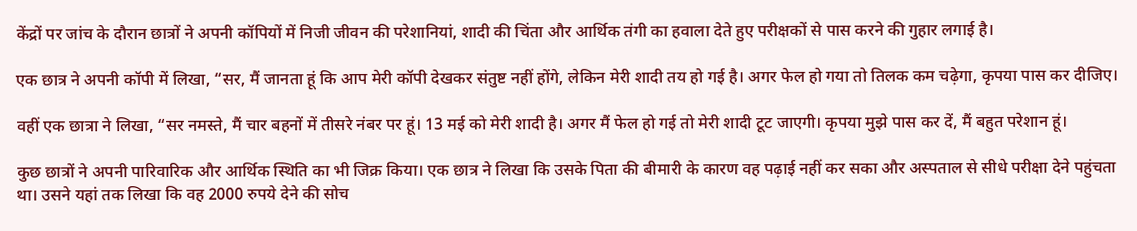केंद्रों पर जांच के दौरान छात्रों ने अपनी कॉपियों में निजी जीवन की परेशानियां, शादी की चिंता और आर्थिक तंगी का हवाला देते हुए परीक्षकों से पास करने की गुहार लगाई है।

एक छात्र ने अपनी कॉपी में लिखा, “सर, मैं जानता हूं कि आप मेरी कॉपी देखकर संतुष्ट नहीं होंगे, लेकिन मेरी शादी तय हो गई है। अगर फेल हो गया तो तिलक कम चढ़ेगा, कृपया पास कर दीजिए।

वहीं एक छात्रा ने लिखा, “सर नमस्ते, मैं चार बहनों में तीसरे नंबर पर हूं। 13 मई को मेरी शादी है। अगर मैं फेल हो गई तो मेरी शादी टूट जाएगी। कृपया मुझे पास कर दें, मैं बहुत परेशान हूं।

कुछ छात्रों ने अपनी पारिवारिक और आर्थिक स्थिति का भी जिक्र किया। एक छात्र ने लिखा कि उसके पिता की बीमारी के कारण वह पढ़ाई नहीं कर सका और अस्पताल से सीधे परीक्षा देने पहुंचता था। उसने यहां तक लिखा कि वह 2000 रुपये देने की सोच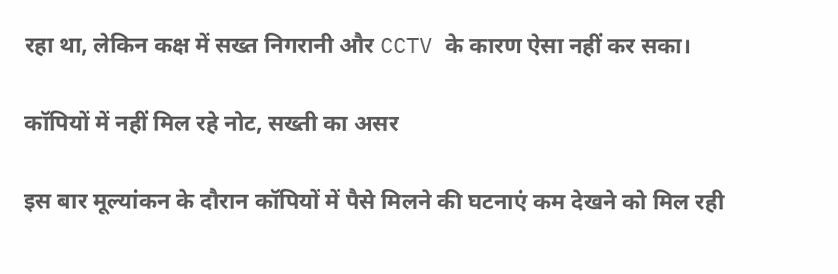रहा था, लेकिन कक्ष में सख्त निगरानी और CCTV के कारण ऐसा नहीं कर सका।

कॉपियों में नहीं मिल रहे नोट, सख्ती का असर

इस बार मूल्यांकन के दौरान कॉपियों में पैसे मिलने की घटनाएं कम देखने को मिल रही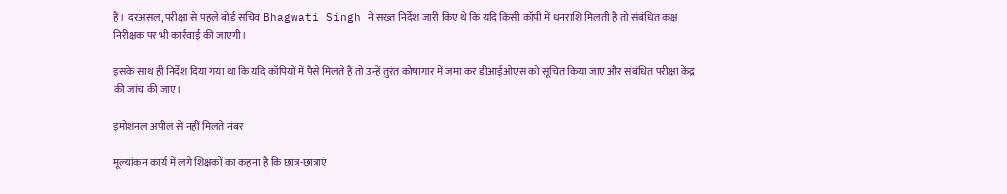हैं। दरअसल, परीक्षा से पहले बोर्ड सचिव Bhagwati Singh ने सख्त निर्देश जारी किए थे कि यदि किसी कॉपी में धनराशि मिलती है तो संबंधित कक्ष निरीक्षक पर भी कार्रवाई की जाएगी।

इसके साथ ही निर्देश दिया गया था कि यदि कॉपियों में पैसे मिलते हैं तो उन्हें तुरंत कोषागार में जमा कर डीआईओएस को सूचित किया जाए और संबंधित परीक्षा केंद्र की जांच की जाए।

इमोशनल अपील से नहीं मिलते नंबर

मूल्यांकन कार्य में लगे शिक्षकों का कहना है कि छात्र-छात्राएं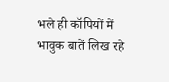भले ही कॉपियों में भावुक बातें लिख रहे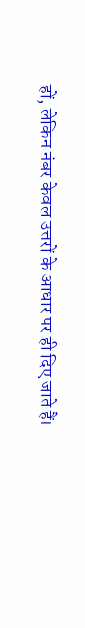हों, लेकिन नंबर केवल उत्तरों के आधार पर ही दिए जाते हैं।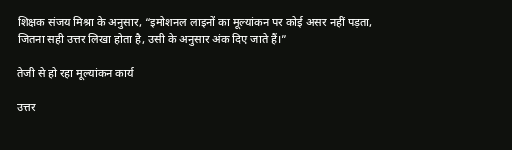शिक्षक संजय मिश्रा के अनुसार, “इमोशनल लाइनों का मूल्यांकन पर कोई असर नहीं पड़ता, जितना सही उत्तर लिखा होता है, उसी के अनुसार अंक दिए जाते हैं।”

तेजी से हो रहा मूल्यांकन कार्य

उत्तर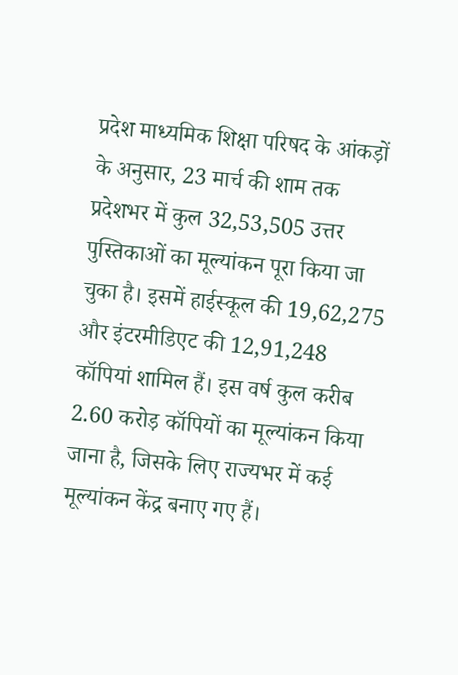प्रदेश माध्यमिक शिक्षा परिषद के आंकड़ों के अनुसार, 23 मार्च की शाम तक प्रदेशभर में कुल 32,53,505 उत्तर पुस्तिकाओं का मूल्यांकन पूरा किया जा चुका है। इसमें हाईस्कूल की 19,62,275 और इंटरमीडिएट की 12,91,248 कॉपियां शामिल हैं। इस वर्ष कुल करीब 2.60 करोड़ कॉपियों का मूल्यांकन किया जाना है, जिसके लिए राज्यभर में कई मूल्यांकन केंद्र बनाए गए हैं।